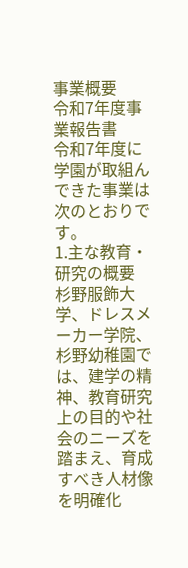事業概要
令和7年度事業報告書
令和7年度に学園が取組んできた事業は次のとおりです。
1.主な教育・研究の概要
杉野服飾大学、ドレスメーカー学院、杉野幼稚園では、建学の精神、教育研究上の目的や社会のニーズを踏まえ、育成すべき人材像を明確化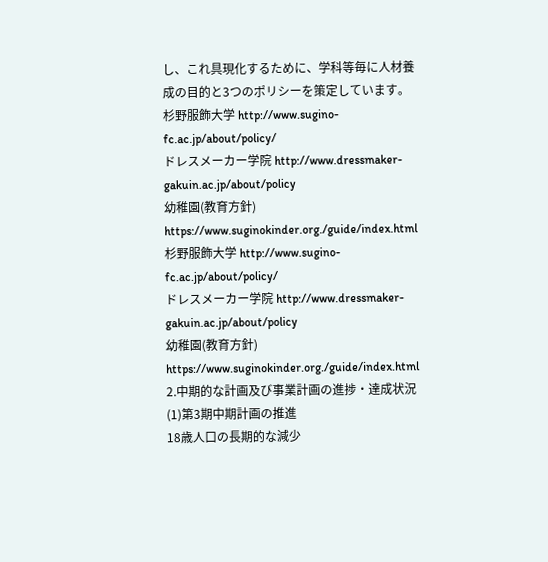し、これ具現化するために、学科等毎に人材養成の目的と3つのポリシーを策定しています。
杉野服飾大学 http://www.sugino-fc.ac.jp/about/policy/
ドレスメーカー学院 http://www.dressmaker-gakuin.ac.jp/about/policy
幼稚園(教育方針) https://www.suginokinder.org./guide/index.html
杉野服飾大学 http://www.sugino-fc.ac.jp/about/policy/
ドレスメーカー学院 http://www.dressmaker-gakuin.ac.jp/about/policy
幼稚園(教育方針) https://www.suginokinder.org./guide/index.html
2.中期的な計画及び事業計画の進捗・達成状況
(1)第3期中期計画の推進
18歳人口の長期的な減少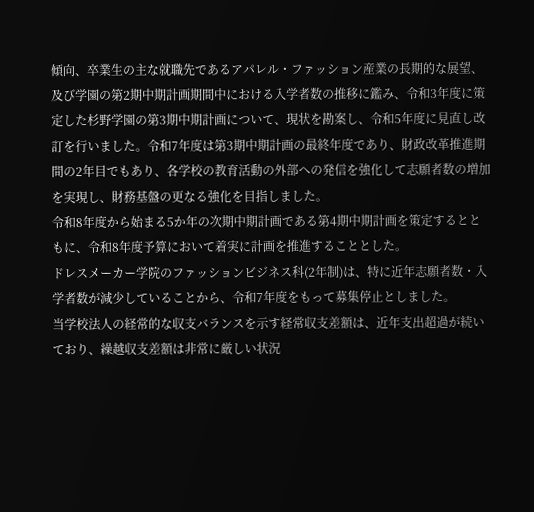傾向、卒業生の主な就職先であるアパレル・ファッション産業の長期的な展望、及び学園の第2期中期計画期間中における入学者数の推移に鑑み、令和3年度に策定した杉野学園の第3期中期計画について、現状を勘案し、令和5年度に見直し改訂を行いました。令和7年度は第3期中期計画の最終年度であり、財政改革推進期間の2年目でもあり、各学校の教育活動の外部への発信を強化して志願者数の増加を実現し、財務基盤の更なる強化を目指しました。
令和8年度から始まる5か年の次期中期計画である第4期中期計画を策定するとともに、令和8年度予算において着実に計画を推進することとした。
ドレスメーカー学院のファッションビジネス科(2年制)は、特に近年志願者数・入学者数が減少していることから、令和7年度をもって募集停止としました。
当学校法人の経常的な収支バランスを示す経常収支差額は、近年支出超過が続いており、繰越収支差額は非常に厳しい状況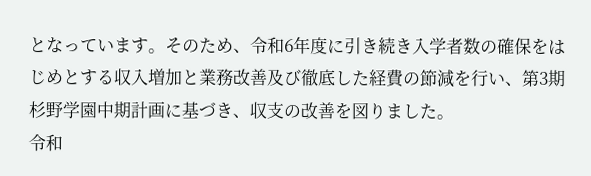となっています。そのため、令和6年度に引き続き入学者数の確保をはじめとする収入増加と業務改善及び徹底した経費の節減を行い、第3期杉野学園中期計画に基づき、収支の改善を図りました。
令和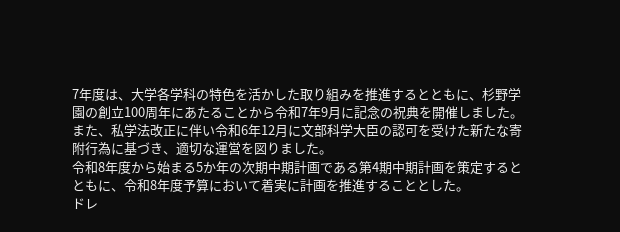7年度は、大学各学科の特色を活かした取り組みを推進するとともに、杉野学園の創立100周年にあたることから令和7年9月に記念の祝典を開催しました。
また、私学法改正に伴い令和6年12月に文部科学大臣の認可を受けた新たな寄附行為に基づき、適切な運営を図りました。
令和8年度から始まる5か年の次期中期計画である第4期中期計画を策定するとともに、令和8年度予算において着実に計画を推進することとした。
ドレ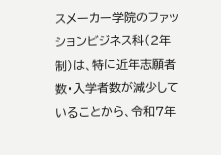スメーカー学院のファッションビジネス科(2年制)は、特に近年志願者数・入学者数が減少していることから、令和7年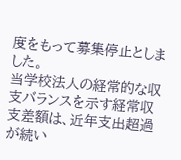度をもって募集停止としました。
当学校法人の経常的な収支バランスを示す経常収支差額は、近年支出超過が続い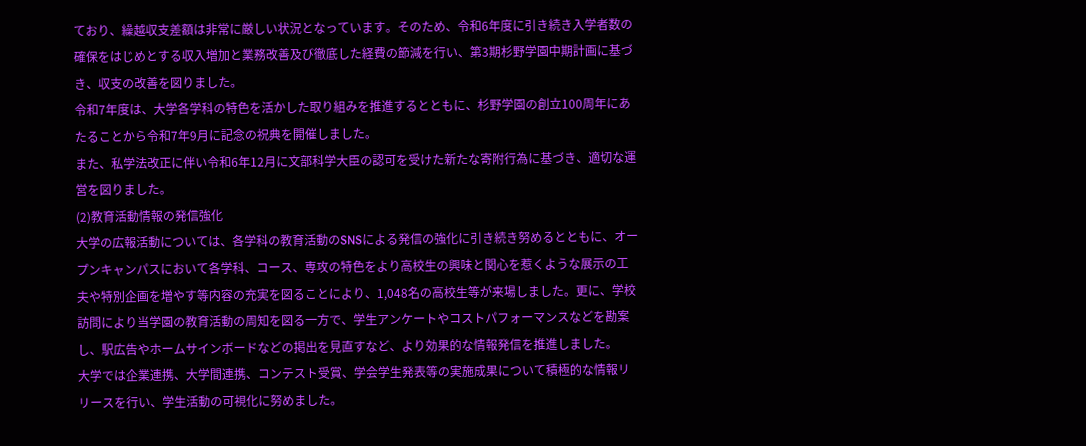ており、繰越収支差額は非常に厳しい状況となっています。そのため、令和6年度に引き続き入学者数の確保をはじめとする収入増加と業務改善及び徹底した経費の節減を行い、第3期杉野学園中期計画に基づき、収支の改善を図りました。
令和7年度は、大学各学科の特色を活かした取り組みを推進するとともに、杉野学園の創立100周年にあたることから令和7年9月に記念の祝典を開催しました。
また、私学法改正に伴い令和6年12月に文部科学大臣の認可を受けた新たな寄附行為に基づき、適切な運営を図りました。
(2)教育活動情報の発信強化
大学の広報活動については、各学科の教育活動のSNSによる発信の強化に引き続き努めるとともに、オープンキャンパスにおいて各学科、コース、専攻の特色をより高校生の興味と関心を惹くような展示の工夫や特別企画を増やす等内容の充実を図ることにより、1,048名の高校生等が来場しました。更に、学校訪問により当学園の教育活動の周知を図る一方で、学生アンケートやコストパフォーマンスなどを勘案し、駅広告やホームサインボードなどの掲出を見直すなど、より効果的な情報発信を推進しました。
大学では企業連携、大学間連携、コンテスト受賞、学会学生発表等の実施成果について積極的な情報リリースを行い、学生活動の可視化に努めました。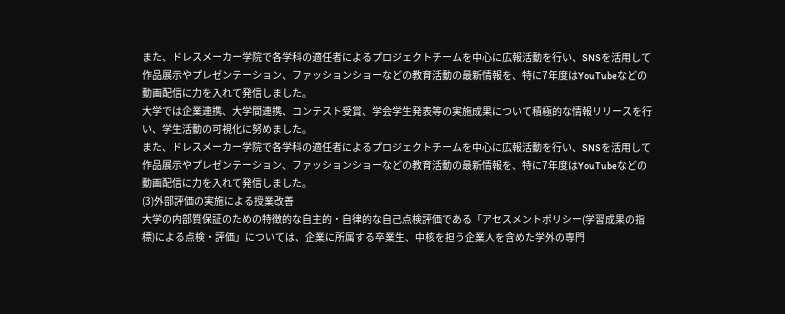また、ドレスメーカー学院で各学科の適任者によるプロジェクトチームを中心に広報活動を行い、SNSを活用して作品展示やプレゼンテーション、ファッションショーなどの教育活動の最新情報を、特に7年度はYouTubeなどの動画配信に力を入れて発信しました。
大学では企業連携、大学間連携、コンテスト受賞、学会学生発表等の実施成果について積極的な情報リリースを行い、学生活動の可視化に努めました。
また、ドレスメーカー学院で各学科の適任者によるプロジェクトチームを中心に広報活動を行い、SNSを活用して作品展示やプレゼンテーション、ファッションショーなどの教育活動の最新情報を、特に7年度はYouTubeなどの動画配信に力を入れて発信しました。
(3)外部評価の実施による授業改善
大学の内部質保証のための特徴的な自主的・自律的な自己点検評価である「アセスメントポリシー(学習成果の指標)による点検・評価」については、企業に所属する卒業生、中核を担う企業人を含めた学外の専門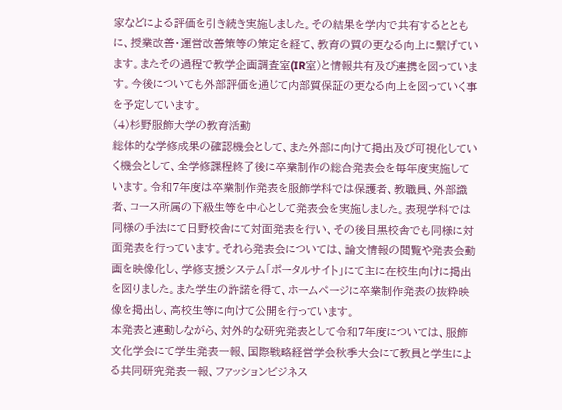家などによる評価を引き続き実施しました。その結果を学内で共有するとともに、授業改善・運営改善策等の策定を経て、教育の質の更なる向上に繋げています。またその過程で教学企画調査室(IR室)と情報共有及び連携を図っています。今後についても外部評価を通じて内部質保証の更なる向上を図っていく事を予定しています。
(4)杉野服飾大学の教育活動
総体的な学修成果の確認機会として、また外部に向けて掲出及び可視化していく機会として、全学修課程終了後に卒業制作の総合発表会を毎年度実施しています。令和7年度は卒業制作発表を服飾学科では保護者、教職員、外部識者、コース所属の下級生等を中心として発表会を実施しました。表現学科では同様の手法にて日野校舎にて対面発表を行い、その後目黒校舎でも同様に対面発表を行っています。それら発表会については、論文情報の閲覧や発表会動画を映像化し、学修支援システム「ポータルサイト」にて主に在校生向けに掲出を図りました。また学生の許諾を得て、ホームページに卒業制作発表の抜粋映像を掲出し、高校生等に向けて公開を行っています。
本発表と連動しながら、対外的な研究発表として令和7年度については、服飾文化学会にて学生発表一報、国際戦略経営学会秋季大会にて教員と学生による共同研究発表一報、ファッションビジネス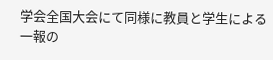学会全国大会にて同様に教員と学生による一報の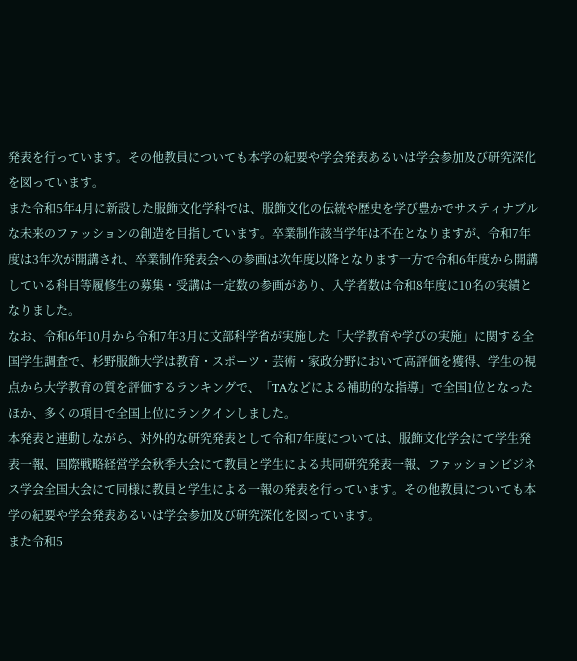発表を行っています。その他教員についても本学の紀要や学会発表あるいは学会参加及び研究深化を図っています。
また令和5年4月に新設した服飾文化学科では、服飾文化の伝統や歴史を学び豊かでサスティナブルな未来のファッションの創造を目指しています。卒業制作該当学年は不在となりますが、令和7年度は3年次が開講され、卒業制作発表会への参画は次年度以降となります一方で令和6年度から開講している科目等履修生の募集・受講は一定数の参画があり、入学者数は令和8年度に10名の実績となりました。
なお、令和6年10月から令和7年3月に文部科学省が実施した「大学教育や学びの実施」に関する全国学生調査で、杉野服飾大学は教育・スポーツ・芸術・家政分野において高評価を獲得、学生の視点から大学教育の質を評価するランキングで、「TAなどによる補助的な指導」で全国1位となったほか、多くの項目で全国上位にランクインしました。
本発表と連動しながら、対外的な研究発表として令和7年度については、服飾文化学会にて学生発表一報、国際戦略経営学会秋季大会にて教員と学生による共同研究発表一報、ファッションビジネス学会全国大会にて同様に教員と学生による一報の発表を行っています。その他教員についても本学の紀要や学会発表あるいは学会参加及び研究深化を図っています。
また令和5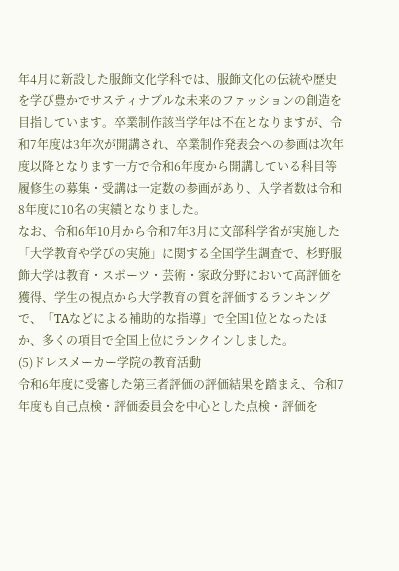年4月に新設した服飾文化学科では、服飾文化の伝統や歴史を学び豊かでサスティナブルな未来のファッションの創造を目指しています。卒業制作該当学年は不在となりますが、令和7年度は3年次が開講され、卒業制作発表会への参画は次年度以降となります一方で令和6年度から開講している科目等履修生の募集・受講は一定数の参画があり、入学者数は令和8年度に10名の実績となりました。
なお、令和6年10月から令和7年3月に文部科学省が実施した「大学教育や学びの実施」に関する全国学生調査で、杉野服飾大学は教育・スポーツ・芸術・家政分野において高評価を獲得、学生の視点から大学教育の質を評価するランキングで、「TAなどによる補助的な指導」で全国1位となったほか、多くの項目で全国上位にランクインしました。
(5)ドレスメーカー学院の教育活動
令和6年度に受審した第三者評価の評価結果を踏まえ、令和7年度も自己点検・評価委員会を中心とした点検・評価を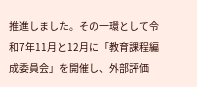推進しました。その一環として令和7年11月と12月に「教育課程編成委員会」を開催し、外部評価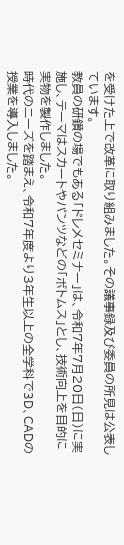を受けた上で改革に取り組みました。その議事録及び委員の所見は公表しています。
教員の研鑽の場でもある「ドレメセミナー」は、令和7年7月20日(日)に実施し、テーマはスカートやパンツなどの「ボトムス」とし、技術向上を目的に実物を製作しました。
時代のニーズを踏まえ、令和7年度より3年生以上の全学科で3D、CADの授業を導入しました。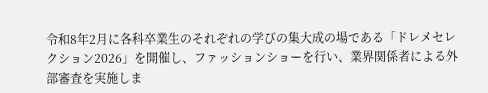令和8年2月に各科卒業生のそれぞれの学びの集大成の場である「ドレメセレクション2026」を開催し、ファッションショーを行い、業界関係者による外部審査を実施しま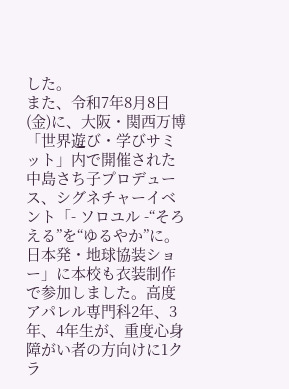した。
また、令和7年8月8日(金)に、大阪・関西万博「世界遊び・学びサミット」内で開催された中島さち子プロデュース、シグネチャーイベント「- ソロユル -“そろえる”を“ゆるやか”に。日本発・地球協装ショー」に本校も衣装制作で参加しました。高度アパレル専門科2年、3年、4年生が、重度心身障がい者の方向けに1クラ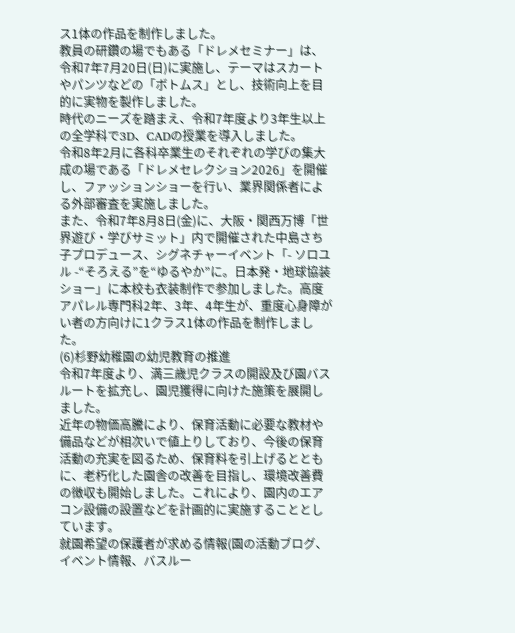ス1体の作品を制作しました。
教員の研鑽の場でもある「ドレメセミナー」は、令和7年7月20日(日)に実施し、テーマはスカートやパンツなどの「ボトムス」とし、技術向上を目的に実物を製作しました。
時代のニーズを踏まえ、令和7年度より3年生以上の全学科で3D、CADの授業を導入しました。
令和8年2月に各科卒業生のそれぞれの学びの集大成の場である「ドレメセレクション2026」を開催し、ファッションショーを行い、業界関係者による外部審査を実施しました。
また、令和7年8月8日(金)に、大阪・関西万博「世界遊び・学びサミット」内で開催された中島さち子プロデュース、シグネチャーイベント「- ソロユル -“そろえる”を“ゆるやか”に。日本発・地球協装ショー」に本校も衣装制作で参加しました。高度アパレル専門科2年、3年、4年生が、重度心身障がい者の方向けに1クラス1体の作品を制作しました。
(6)杉野幼稚園の幼児教育の推進
令和7年度より、満三歳児クラスの開設及び園バスルートを拡充し、園児獲得に向けた施策を展開しました。
近年の物価高騰により、保育活動に必要な教材や備品などが相次いで値上りしており、今後の保育活動の充実を図るため、保育料を引上げるとともに、老朽化した園舎の改善を目指し、環境改善費の徴収も開始しました。これにより、園内のエアコン設備の設置などを計画的に実施することとしています。
就園希望の保護者が求める情報(園の活動ブログ、イベント情報、バスルー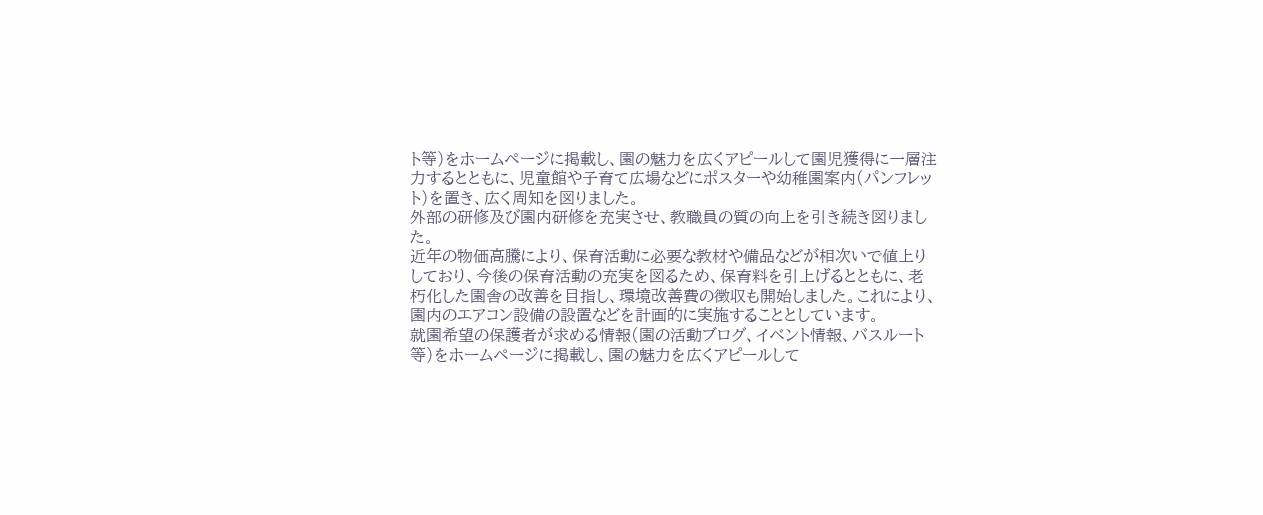ト等)をホームページに掲載し、園の魅力を広くアピールして園児獲得に一層注力するとともに、児童館や子育て広場などにポスターや幼稚園案内(パンフレット)を置き、広く周知を図りました。
外部の研修及び園内研修を充実させ、教職員の質の向上を引き続き図りました。
近年の物価高騰により、保育活動に必要な教材や備品などが相次いで値上りしており、今後の保育活動の充実を図るため、保育料を引上げるとともに、老朽化した園舎の改善を目指し、環境改善費の徴収も開始しました。これにより、園内のエアコン設備の設置などを計画的に実施することとしています。
就園希望の保護者が求める情報(園の活動ブログ、イベント情報、バスルート等)をホームページに掲載し、園の魅力を広くアピールして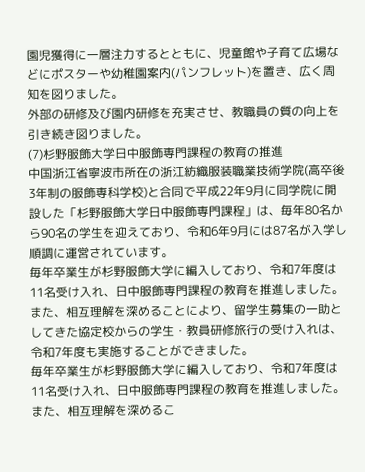園児獲得に一層注力するとともに、児童館や子育て広場などにポスターや幼稚園案内(パンフレット)を置き、広く周知を図りました。
外部の研修及び園内研修を充実させ、教職員の質の向上を引き続き図りました。
(7)杉野服飾大学日中服飾専門課程の教育の推進
中国浙江省寧波市所在の浙江紡織服装職業技術学院(高卒後3年制の服飾専科学校)と合同で平成22年9月に同学院に開設した「杉野服飾大学日中服飾専門課程」は、毎年80名から90名の学生を迎えており、令和6年9月には87名が入学し順調に運営されています。
毎年卒業生が杉野服飾大学に編入しており、令和7年度は11名受け入れ、日中服飾専門課程の教育を推進しました。
また、相互理解を深めることにより、留学生募集の一助としてきた協定校からの学生・教員研修旅行の受け入れは、令和7年度も実施することができました。
毎年卒業生が杉野服飾大学に編入しており、令和7年度は11名受け入れ、日中服飾専門課程の教育を推進しました。
また、相互理解を深めるこ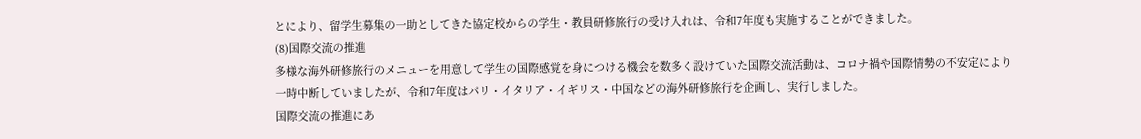とにより、留学生募集の一助としてきた協定校からの学生・教員研修旅行の受け入れは、令和7年度も実施することができました。
(8)国際交流の推進
多様な海外研修旅行のメニューを用意して学生の国際感覚を身につける機会を数多く設けていた国際交流活動は、コロナ禍や国際情勢の不安定により一時中断していましたが、令和7年度はパリ・イタリア・イギリス・中国などの海外研修旅行を企画し、実行しました。
国際交流の推進にあ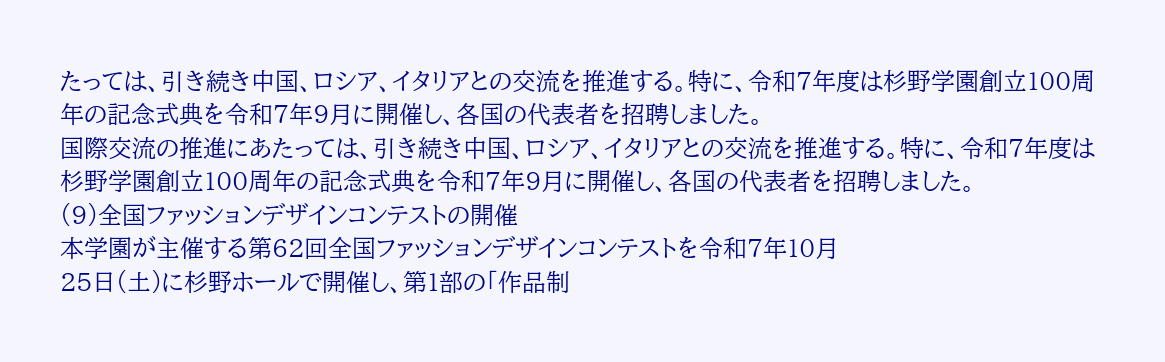たっては、引き続き中国、ロシア、イタリアとの交流を推進する。特に、令和7年度は杉野学園創立100周年の記念式典を令和7年9月に開催し、各国の代表者を招聘しました。
国際交流の推進にあたっては、引き続き中国、ロシア、イタリアとの交流を推進する。特に、令和7年度は杉野学園創立100周年の記念式典を令和7年9月に開催し、各国の代表者を招聘しました。
(9)全国ファッションデザインコンテストの開催
本学園が主催する第62回全国ファッションデザインコンテストを令和7年10月
25日(土)に杉野ホールで開催し、第1部の「作品制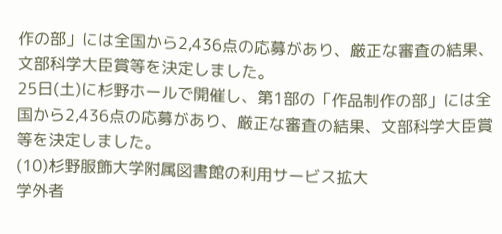作の部」には全国から2,436点の応募があり、厳正な審査の結果、文部科学大臣賞等を決定しました。
25日(土)に杉野ホールで開催し、第1部の「作品制作の部」には全国から2,436点の応募があり、厳正な審査の結果、文部科学大臣賞等を決定しました。
(10)杉野服飾大学附属図書館の利用サービス拡大
学外者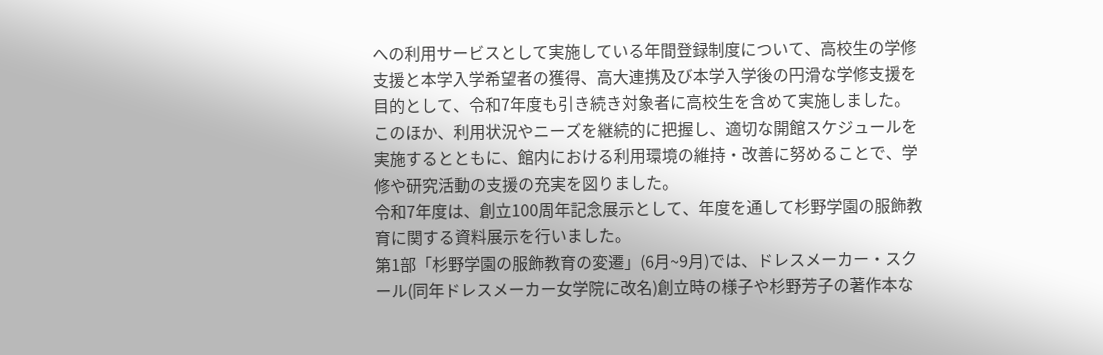への利用サービスとして実施している年間登録制度について、高校生の学修支援と本学入学希望者の獲得、高大連携及び本学入学後の円滑な学修支援を目的として、令和7年度も引き続き対象者に高校生を含めて実施しました。
このほか、利用状況やニーズを継続的に把握し、適切な開館スケジュールを実施するとともに、館内における利用環境の維持・改善に努めることで、学修や研究活動の支援の充実を図りました。
令和7年度は、創立100周年記念展示として、年度を通して杉野学園の服飾教育に関する資料展示を行いました。
第1部「杉野学園の服飾教育の変遷」(6月~9月)では、ドレスメーカー・スクール(同年ドレスメーカー女学院に改名)創立時の様子や杉野芳子の著作本な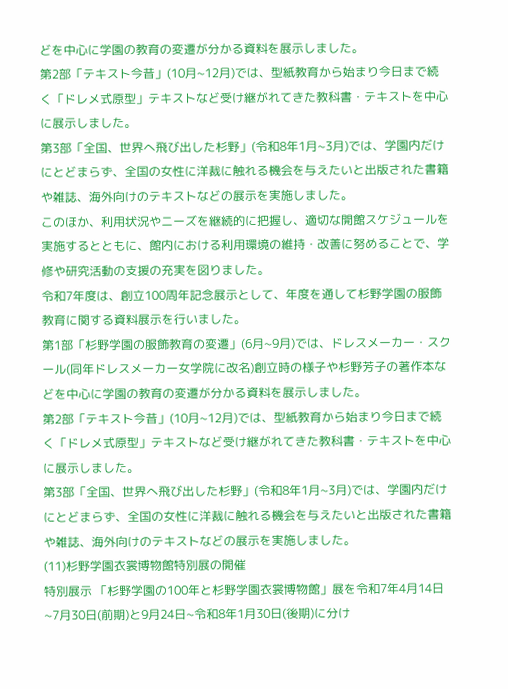どを中心に学園の教育の変遷が分かる資料を展示しました。
第2部「テキスト今昔」(10月~12月)では、型紙教育から始まり今日まで続く「ドレメ式原型」テキストなど受け継がれてきた教科書・テキストを中心に展示しました。
第3部「全国、世界へ飛び出した杉野」(令和8年1月~3月)では、学園内だけにとどまらず、全国の女性に洋裁に触れる機会を与えたいと出版された書籍や雑誌、海外向けのテキストなどの展示を実施しました。
このほか、利用状況やニーズを継続的に把握し、適切な開館スケジュールを実施するとともに、館内における利用環境の維持・改善に努めることで、学修や研究活動の支援の充実を図りました。
令和7年度は、創立100周年記念展示として、年度を通して杉野学園の服飾教育に関する資料展示を行いました。
第1部「杉野学園の服飾教育の変遷」(6月~9月)では、ドレスメーカー・スクール(同年ドレスメーカー女学院に改名)創立時の様子や杉野芳子の著作本などを中心に学園の教育の変遷が分かる資料を展示しました。
第2部「テキスト今昔」(10月~12月)では、型紙教育から始まり今日まで続く「ドレメ式原型」テキストなど受け継がれてきた教科書・テキストを中心に展示しました。
第3部「全国、世界へ飛び出した杉野」(令和8年1月~3月)では、学園内だけにとどまらず、全国の女性に洋裁に触れる機会を与えたいと出版された書籍や雑誌、海外向けのテキストなどの展示を実施しました。
(11)杉野学園衣裳博物館特別展の開催
特別展示 「杉野学園の100年と杉野学園衣裳博物館」展を令和7年4月14日~7月30日(前期)と9月24日~令和8年1月30日(後期)に分け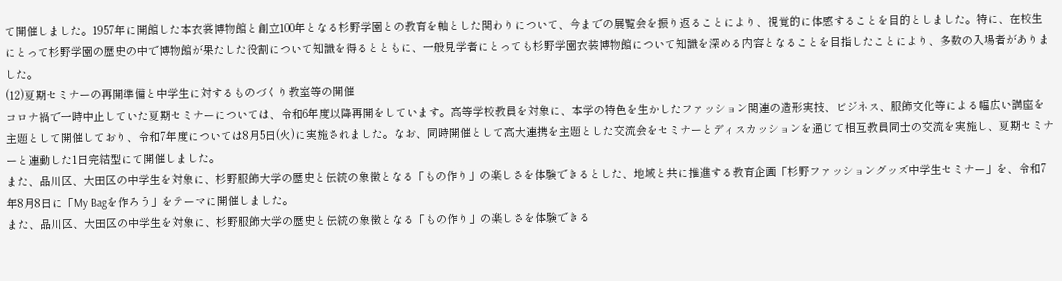て開催しました。1957年に開館した本衣裳博物館と創立100年となる杉野学園との教育を軸とした関わりについて、今までの展覧会を振り返ることにより、視覚的に体感することを目的としました。特に、在校生にとって杉野学園の歴史の中で博物館が果たした役割について知識を得るとともに、一般見学者にとっても杉野学園衣装博物館について知識を深める内容となることを目指したことにより、多数の入場者がありました。
(12)夏期セミナーの再開準備と中学生に対するものづくり教室等の開催
コロナ禍で一時中止していた夏期セミナーについては、令和6年度以降再開をしています。高等学校教員を対象に、本学の特色を生かしたファッション関連の造形実技、ビジネス、服飾文化等による幅広い講座を主題として開催しており、令和7年度については8月5日(火)に実施されました。なお、同時開催として高大連携を主題とした交流会をセミナーとディスカッションを通じて相互教員同士の交流を実施し、夏期セミナーと連動した1日完結型にて開催しました。
また、品川区、大田区の中学生を対象に、杉野服飾大学の歴史と伝統の象徴となる「もの作り」の楽しさを体験できるとした、地域と共に推進する教育企画「杉野ファッショングッズ中学生セミナー」を、令和7年8月8日に「My Bagを作ろう」をテーマに開催しました。
また、品川区、大田区の中学生を対象に、杉野服飾大学の歴史と伝統の象徴となる「もの作り」の楽しさを体験できる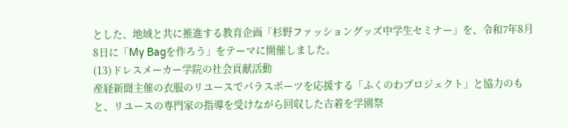とした、地域と共に推進する教育企画「杉野ファッショングッズ中学生セミナー」を、令和7年8月8日に「My Bagを作ろう」をテーマに開催しました。
(13)ドレスメーカー学院の社会貢献活動
産経新聞主催の衣服のリユースでパラスポーツを応援する「ふくのわプロジェクト」と協力のもと、リユースの専門家の指導を受けながら回収した古着を学園祭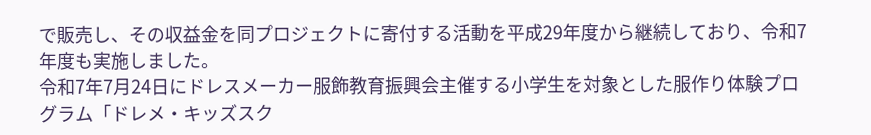で販売し、その収益金を同プロジェクトに寄付する活動を平成29年度から継続しており、令和7年度も実施しました。
令和7年7月24日にドレスメーカー服飾教育振興会主催する小学生を対象とした服作り体験プログラム「ドレメ・キッズスク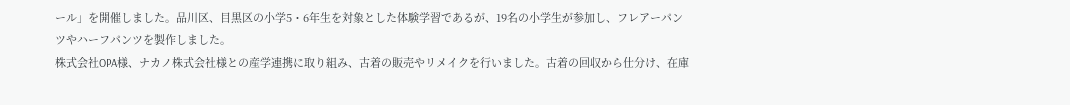ール」を開催しました。品川区、目黒区の小学5・6年生を対象とした体験学習であるが、19名の小学生が参加し、フレアーパンツやハーフパンツを製作しました。
株式会社OPA様、ナカノ株式会社様との産学連携に取り組み、古着の販売やリメイクを行いました。古着の回収から仕分け、在庫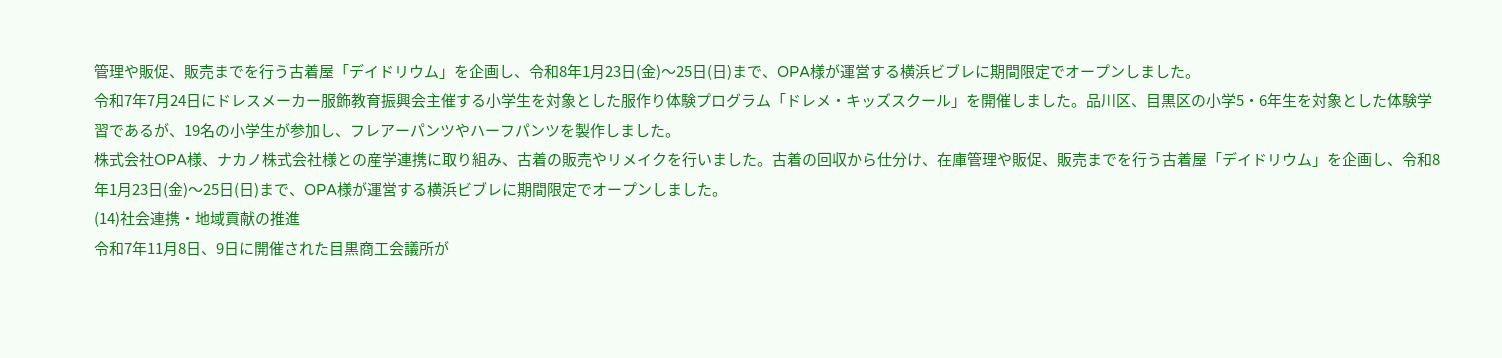管理や販促、販売までを行う古着屋「デイドリウム」を企画し、令和8年1月23日(金)〜25日(日)まで、OPA様が運営する横浜ビブレに期間限定でオープンしました。
令和7年7月24日にドレスメーカー服飾教育振興会主催する小学生を対象とした服作り体験プログラム「ドレメ・キッズスクール」を開催しました。品川区、目黒区の小学5・6年生を対象とした体験学習であるが、19名の小学生が参加し、フレアーパンツやハーフパンツを製作しました。
株式会社OPA様、ナカノ株式会社様との産学連携に取り組み、古着の販売やリメイクを行いました。古着の回収から仕分け、在庫管理や販促、販売までを行う古着屋「デイドリウム」を企画し、令和8年1月23日(金)〜25日(日)まで、OPA様が運営する横浜ビブレに期間限定でオープンしました。
(14)社会連携・地域貢献の推進
令和7年11月8日、9日に開催された目黒商工会議所が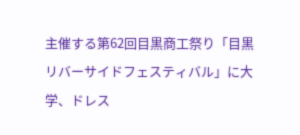主催する第62回目黒商工祭り「目黒リバーサイドフェスティバル」に大学、ドレス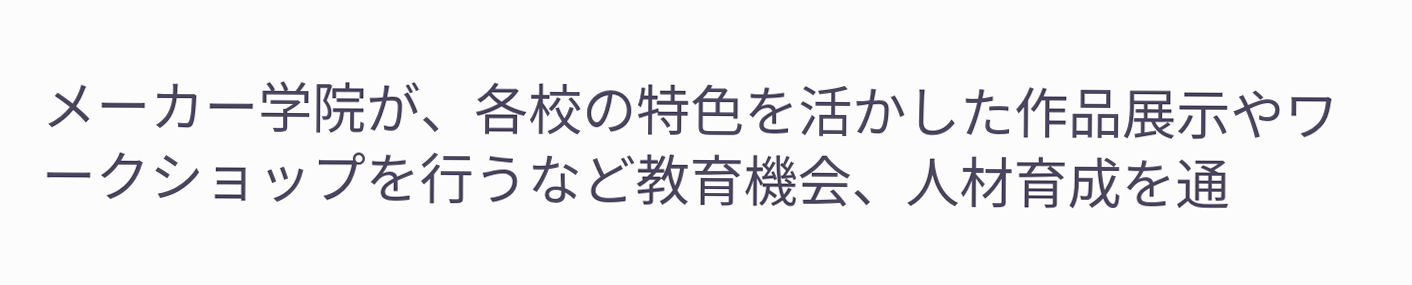メーカー学院が、各校の特色を活かした作品展示やワークショップを行うなど教育機会、人材育成を通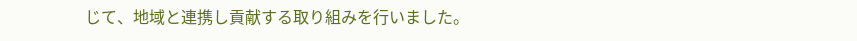じて、地域と連携し貢献する取り組みを行いました。